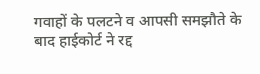गवाहों के पलटने व आपसी समझौते के बाद हाईकोर्ट ने रद्द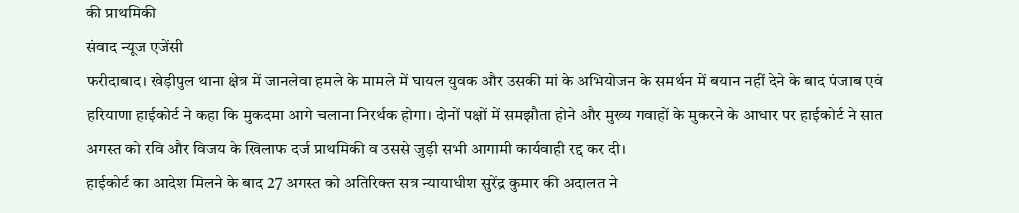की प्राथमिकी
संवाद न्यूज एजेंसी
फरीदाबाद। खेड़ीपुल थाना क्षेत्र में जानलेवा हमले के मामले में घायल युवक और उसकी मां के अभियोजन के समर्थन में बयान नहीं देने के बाद पंजाब एवं हरियाणा हाईकोर्ट ने कहा कि मुकदमा आगे चलाना निरर्थक होगा। दोनों पक्षों में समझौता होने और मुख्य गवाहों के मुकरने के आधार पर हाईकोर्ट ने सात अगस्त को रवि और विजय के खिलाफ दर्ज प्राथमिकी व उससे जुड़ी सभी आगामी कार्यवाही रद्द कर दी।
हाईकोर्ट का आदेश मिलने के बाद 27 अगस्त को अतिरिक्त सत्र न्यायाधीश सुरेंद्र कुमार की अदालत ने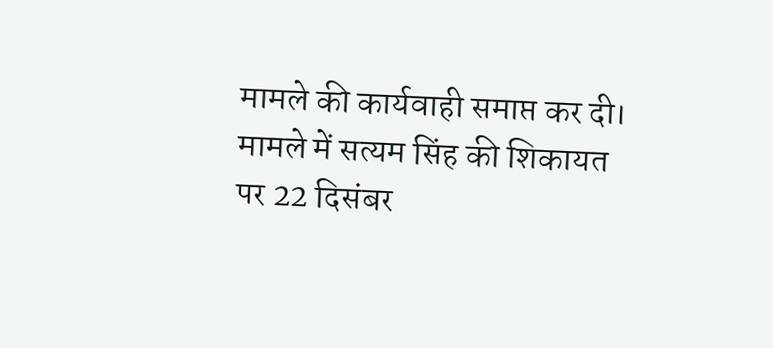मामले की कार्यवाही समाप्त कर दी। मामले में सत्यम सिंह की शिकायत पर 22 दिसंबर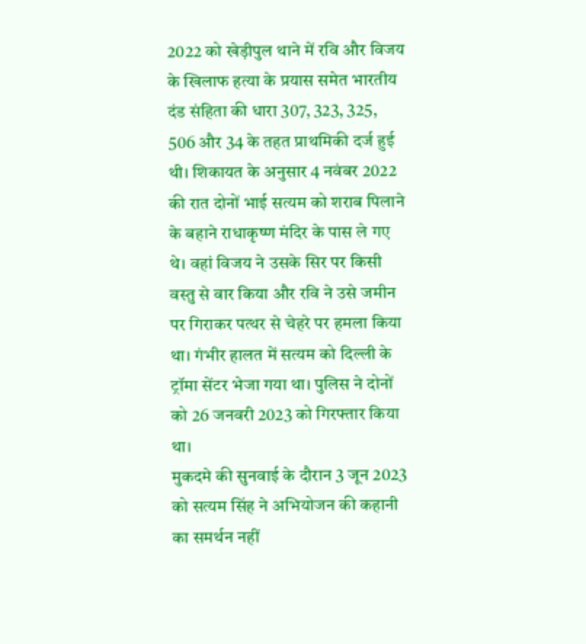2022 को खेड़ीपुल थाने में रवि और विजय के खिलाफ हत्या के प्रयास समेत भारतीय दंड संहिता की धारा 307, 323, 325, 506 और 34 के तहत प्राथमिकी दर्ज हुई थी। शिकायत के अनुसार 4 नवंबर 2022 की रात दोनों भाई सत्यम को शराब पिलाने के बहाने राधाकृष्ण मंदिर के पास ले गए थे। वहां विजय ने उसके सिर पर किसी वस्तु से वार किया और रवि ने उसे जमीन पर गिराकर पत्थर से चेहरे पर हमला किया था। गंभीर हालत में सत्यम को दिल्ली के ट्रॉमा सेंटर भेजा गया था। पुलिस ने दोनों को 26 जनवरी 2023 को गिरफ्तार किया था।
मुकदमे की सुनवाई के दौरान 3 जून 2023 को सत्यम सिंह ने अभियोजन की कहानी का समर्थन नहीं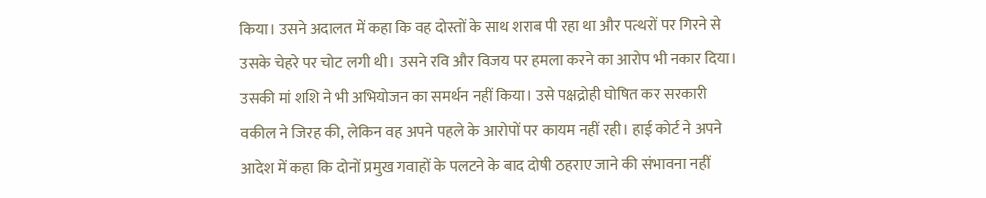किया। उसने अदालत में कहा कि वह दोस्तों के साथ शराब पी रहा था और पत्थरों पर गिरने से उसके चेहरे पर चोट लगी थी। उसने रवि और विजय पर हमला करने का आरोप भी नकार दिया। उसकी मां शशि ने भी अभियोजन का समर्थन नहीं किया। उसे पक्षद्रोही घोषित कर सरकारी वकील ने जिरह की, लेकिन वह अपने पहले के आरोपों पर कायम नहीं रही। हाई कोर्ट ने अपने आदेश में कहा कि दोनों प्रमुख गवाहों के पलटने के बाद दोषी ठहराए जाने की संभावना नहीं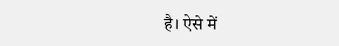है। ऐसे में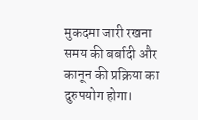मुकदमा जारी रखना समय की बर्बादी और कानून की प्रक्रिया का दुरुपयोग होगा।